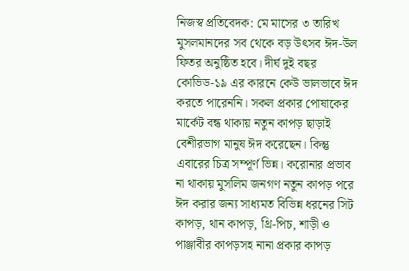নিজস্ব প্রতিবেদক: মে মাসের ৩ তারিখ মুসলমানদের সব থেকে বড় উৎসব ঈদ-উল ফিতর অনুষ্ঠিত হবে। দীর্ঘ দুই বছর কোভিড-১৯ এর কারনে কেউ ভালভাবে ঈদ করতে পারেননি। সকল প্রকার পোষাকের মার্কেট বন্ধ থাকায় নতুন কাপড় ছাড়াই বেশীরভাগ মানুষ ঈদ করেছেন। কিন্তু এবারের চিত্র সম্পূর্ণ ভিন্ন। করোনার প্রভাব না থাকায় মুসলিম জনগণ নতুন কাপড় পরে ঈদ করার জন্য সাধ্যমত বিভিন্ন ধরনের সিট কাপড়, থান কাপড়, থ্রি-পিচ, শাড়ী ও পাঞ্জাবীর কাপড়সহ নানা প্রকার কাপড়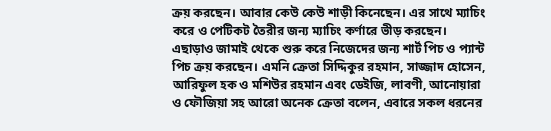ক্রয় করছেন। আবার কেউ কেউ শাড়ী কিনেছেন। এর সাথে ম্যাচিং করে ও পেটিকট তৈরীর জন্য ম্যাচিং কর্ণারে ভীড় করছেন।
এছাড়াও জামাই থেকে শুরু করে নিজেদের জন্য শার্ট পিচ ও প্যান্ট পিচ ক্রয় করছেন। এমনি ক্রেতা সিদ্দিকুর রহমান, সাজ্জাদ হোসেন, আরিফুল হক ও মশিউর রহমান এবং ডেইজি, লাবণী, আনোয়ারা ও ফৌজিয়া সহ আরো অনেক ক্রেতা বলেন, এবারে সকল ধরনের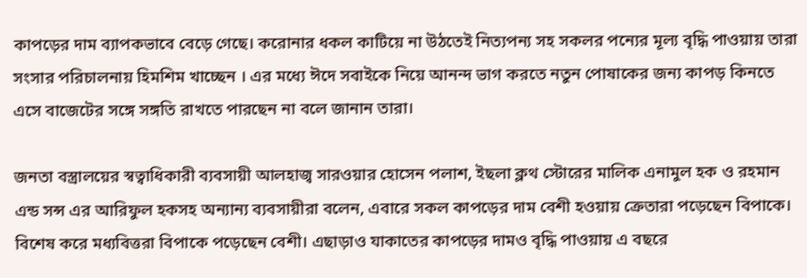কাপড়ের দাম ব্যাপকভাবে বেড়ে গেছে। করোনার ধকল কাটিয়ে না উঠতেই নিত্যপন্য সহ সকলর পন্যের মূল্য বৃদ্ধি পাওয়ায় তারা সংসার পরিচালনায় হিমশিম খাচ্ছেন । এর মধ্যে ঈদে সবাইকে নিয়ে আনন্দ ভাগ করতে নতুন পোষাকের জন্য কাপড় কিনতে এসে বাজেটের সঙ্গে সঙ্গতি রাখতে পারছেন না বলে জানান তারা।

জনতা বস্ত্রালয়ের স্বত্বাধিকারী ব্যবসায়ী আলহাজ্ব সারওয়ার হোসেন পলাশ, ইছলা ক্লথ স্টোরের মালিক এনামুল হক ও রহমান এন্ড সন্স এর আরিফুল হকসহ অন্যান্য ব্যবসায়ীরা বলেন, এবারে সকল কাপড়ের দাম বেশী হওয়ায় ক্রেতারা পড়েছেন বিপাকে। বিশেষ করে মধ্যবিত্তরা বিপাকে পড়েছেন বেশী। এছাড়াও যাকাতের কাপড়ের দামও বৃদ্ধি পাওয়ায় এ বছরে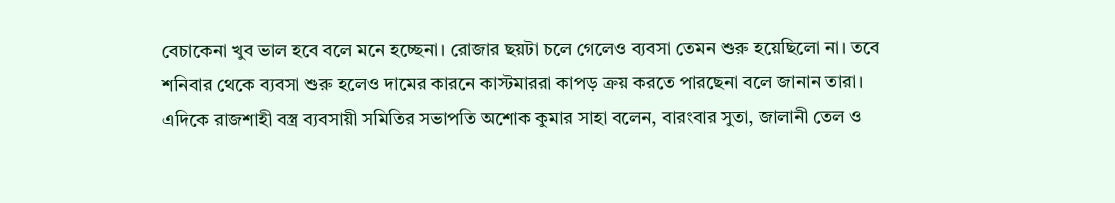বেচাকেনা খুব ভাল হবে বলে মনে হচ্ছেনা। রোজার ছয়টা চলে গেলেও ব্যবসা তেমন শুরু হয়েছিলো না। তবে শনিবার থেকে ব্যবসা শুরু হলেও দামের কারনে কাস্টমাররা কাপড় ক্রয় করতে পারছেনা বলে জানান তারা।
এদিকে রাজশাহী বস্ত্র ব্যবসায়ী সমিতির সভাপতি অশোক কুমার সাহা বলেন, বারংবার সুতা, জালানী তেল ও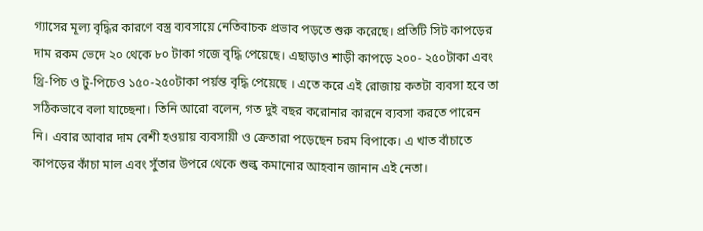গ্যাসের মূল্য বৃদ্ধির কারণে বস্ত্র ব্যবসায়ে নেতিবাচক প্রভাব পড়তে শুরু করেছে। প্রতিটি সিট কাপড়ের দাম রকম ভেদে ২০ থেকে ৮০ টাকা গজে বৃদ্ধি পেয়েছে। এছাড়াও শাড়ী কাপড়ে ২০০- ২৫০টাকা এবং থ্রি-পিচ ও টু-পিচেও ১৫০-২৫০টাকা পর্য়ন্ত বৃদ্ধি পেয়েছে । এতে করে এই রোজায় কতটা ব্যবসা হবে তা সঠিকভাবে বলা যাচ্ছেনা। তিনি আরো বলেন, গত দুই বছর করোনার কারনে ব্যবসা করতে পারেন নি। এবার আবার দাম বেশী হওয়ায় ব্যবসায়ী ও ক্রেতারা পড়েছেন চরম বিপাকে। এ খাত বাঁচাতে কাপড়ের কাঁচা মাল এবং সুঁতার উপরে থেকে শুল্ক কমানোর আহবান জানান এই নেতা।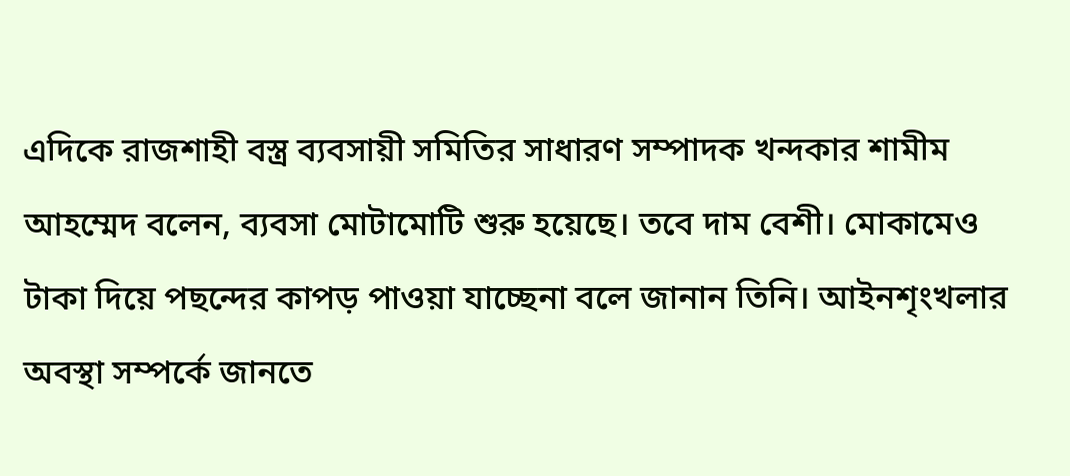এদিকে রাজশাহী বস্ত্র ব্যবসায়ী সমিতির সাধারণ সম্পাদক খন্দকার শামীম আহম্মেদ বলেন, ব্যবসা মোটামোটি শুরু হয়েছে। তবে দাম বেশী। মোকামেও টাকা দিয়ে পছন্দের কাপড় পাওয়া যাচ্ছেনা বলে জানান তিনি। আইনশৃংখলার অবস্থা সম্পর্কে জানতে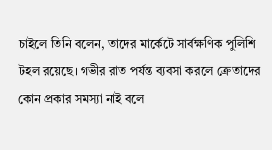চাইলে তিনি বলেন, তাদের মার্কেটে সার্বক্ষণিক পুলিশি টহল রয়েছে। গভীর রাত পর্যন্ত ব্যবসা করলে ক্রেতাদের কোন প্রকার সমস্যা নাই বলে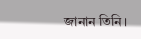জানান তিনি।